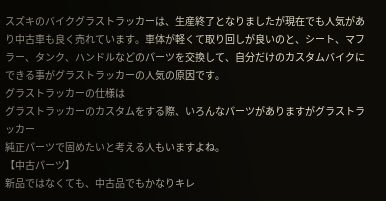スズキのバイクグラストラッカーは、生産終了となりましたが現在でも人気があり中古車も良く売れています。車体が軽くて取り回しが良いのと、シート、マフラー、タンク、ハンドルなどのパーツを交換して、自分だけのカスタムバイクにできる事がグラストラッカーの人気の原因です。
グラストラッカーの仕様は
グラストラッカーのカスタムをする際、いろんなパーツがありますがグラストラッカー
純正パーツで固めたいと考える人もいますよね。
【中古パーツ】
新品ではなくても、中古品でもかなりキレ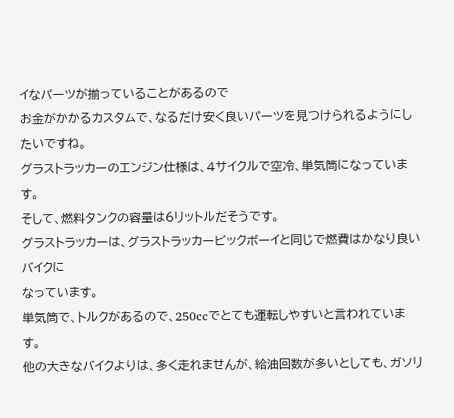イなパーツが揃っていることがあるので
お金がかかるカスタムで、なるだけ安く良いパーツを見つけられるようにしたいですね。
グラストラッカーのエンジン仕様は、4サイクルで空冷、単気筒になっています。
そして、燃料タンクの容量は6リットルだそうです。
グラストラッカーは、グラストラッカービックボーイと同じで燃費はかなり良いバイクに
なっています。
単気筒で、トルクがあるので、250ccでとても運転しやすいと言われています。
他の大きなバイクよりは、多く走れませんが、給油回数が多いとしても、ガソリ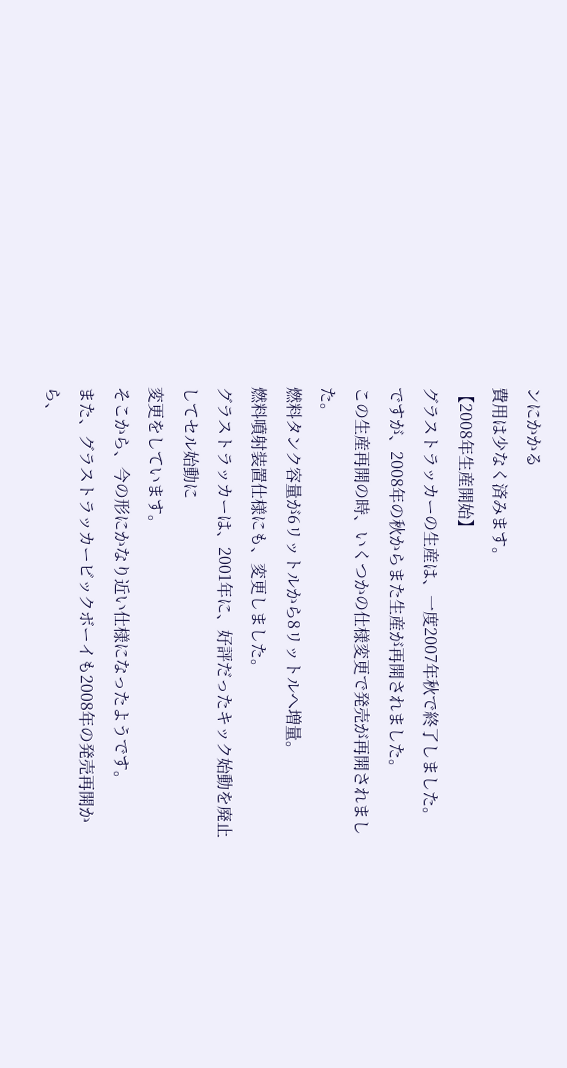ンにかかる
費用は少なく済みます。
【2008年生産開始】
グラストラッカーの生産は、一度2007年秋で終了しました。
ですが、2008年の秋からまた生産が再開されました。
この生産再開の時、いくつかの仕様変更で発売が再開されました。
燃料タンク容量が6リットルから8リットルへ増量。
燃料噴射装置仕様にも、変更しました。
グラストラッカーは、2001年に、好評だったキック始動を廃止してセル始動に
変更をしています。
そこから、今の形にかなり近い仕様になったようです。
また、グラストラッカービックボーイも2008年の発売再開から、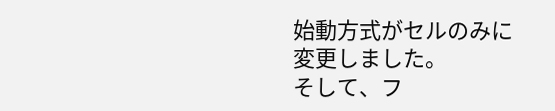始動方式がセルのみに
変更しました。
そして、フ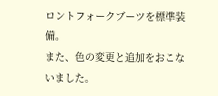ロントフォークブーツを標準装備。
また、色の変更と追加をおこないました。